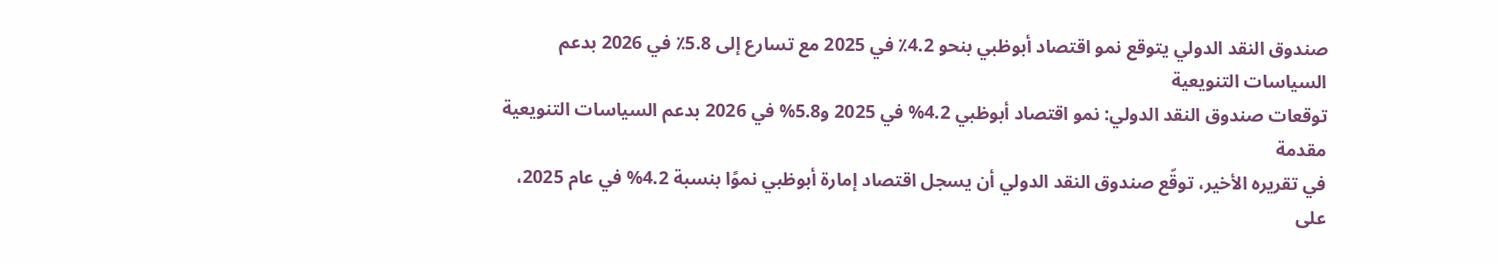صندوق النقد الدولي يتوقع نمو اقتصاد أبوظبي بنحو 4.2٪ في 2025 مع تسارع إلى 5.8٪ في 2026 بدعم السياسات التنويعية
توقعات صندوق النقد الدولي: نمو اقتصاد أبوظبي 4.2% في 2025 و5.8% في 2026 بدعم السياسات التنويعية
مقدمة
في تقريره الأخير، توقّع صندوق النقد الدولي أن يسجل اقتصاد إمارة أبوظبي نموًا بنسبة 4.2% في عام 2025، على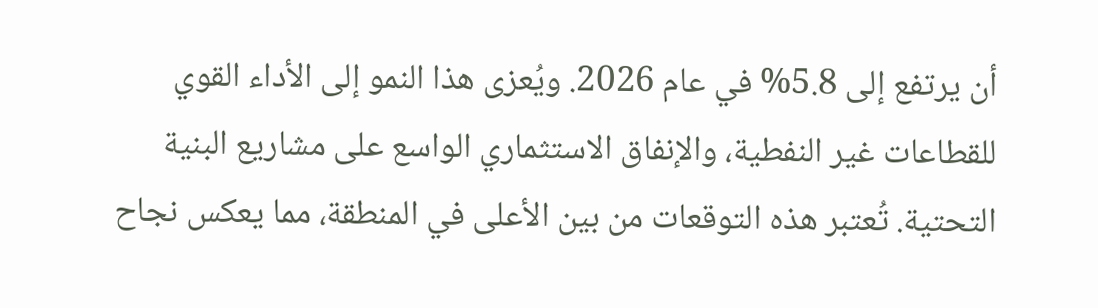أن يرتفع إلى 5.8% في عام 2026. ويُعزى هذا النمو إلى الأداء القوي للقطاعات غير النفطية، والإنفاق الاستثماري الواسع على مشاريع البنية التحتية. تُعتبر هذه التوقعات من بين الأعلى في المنطقة، مما يعكس نجاح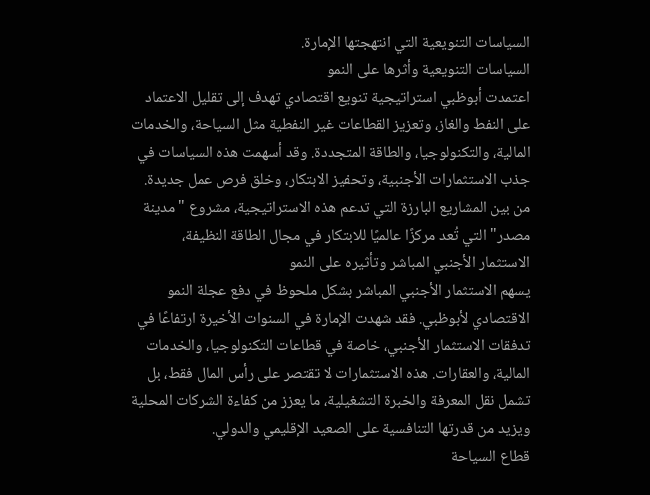السياسات التنويعية التي انتهجتها الإمارة.
السياسات التنويعية وأثرها على النمو
اعتمدت أبوظبي استراتيجية تنويع اقتصادي تهدف إلى تقليل الاعتماد على النفط والغاز، وتعزيز القطاعات غير النفطية مثل السياحة، والخدمات المالية، والتكنولوجيا، والطاقة المتجددة. وقد أسهمت هذه السياسات في جذب الاستثمارات الأجنبية، وتحفيز الابتكار، وخلق فرص عمل جديدة.
من بين المشاريع البارزة التي تدعم هذه الاستراتيجية، مشروع "مدينة مصدر" التي تُعد مركزًا عالميًا للابتكار في مجال الطاقة النظيفة،
الاستثمار الأجنبي المباشر وتأثيره على النمو
يسهم الاستثمار الأجنبي المباشر بشكل ملحوظ في دفع عجلة النمو الاقتصادي لأبوظبي. فقد شهدت الإمارة في السنوات الأخيرة ارتفاعًا في تدفقات الاستثمار الأجنبي، خاصة في قطاعات التكنولوجيا، والخدمات المالية، والعقارات. هذه الاستثمارات لا تقتصر على رأس المال فقط، بل تشمل نقل المعرفة والخبرة التشغيلية، ما يعزز من كفاءة الشركات المحلية ويزيد من قدرتها التنافسية على الصعيد الإقليمي والدولي.
قطاع السياحة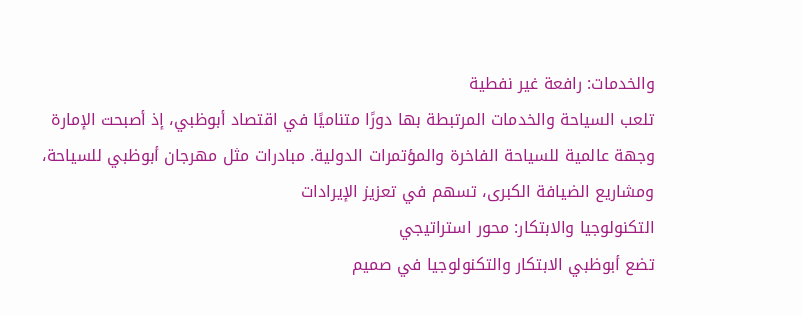والخدمات: رافعة غير نفطية
تلعب السياحة والخدمات المرتبطة بها دورًا متناميًا في اقتصاد أبوظبي، إذ أصبحت الإمارة وجهة عالمية للسياحة الفاخرة والمؤتمرات الدولية. مبادرات مثل مهرجان أبوظبي للسياحة، ومشاريع الضيافة الكبرى، تسهم في تعزيز الإيرادات
التكنولوجيا والابتكار: محور استراتيجي
تضع أبوظبي الابتكار والتكنولوجيا في صميم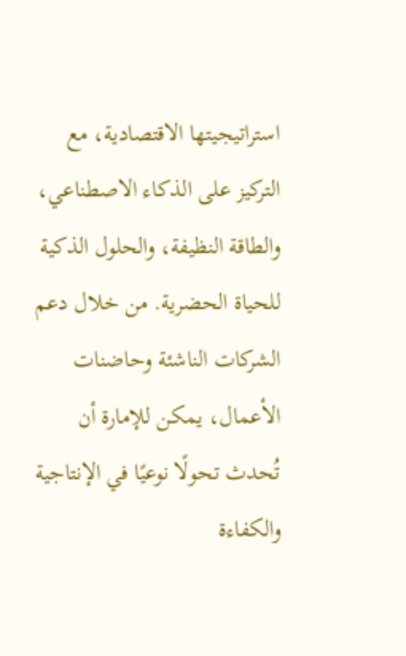استراتيجيتها الاقتصادية، مع التركيز على الذكاء الاصطناعي، والطاقة النظيفة، والحلول الذكية للحياة الحضرية. من خلال دعم الشركات الناشئة وحاضنات الأعمال، يمكن للإمارة أن تُحدث تحولًا نوعيًا في الإنتاجية والكفاءة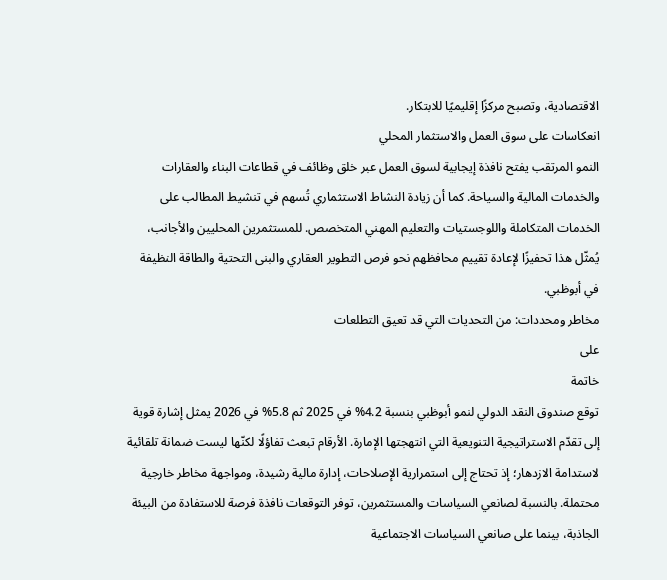الاقتصادية، وتصبح مركزًا إقليميًا للابتكار.
انعكاسات على سوق العمل والاستثمار المحلي
النمو المرتقب يفتح نافذة إيجابية لسوق العمل عبر خلق وظائف في قطاعات البناء والعقارات والخدمات المالية والسياحة. كما أن زيادة النشاط الاستثماري تُسهم في تنشيط المطالب على الخدمات المتكاملة واللوجستيات والتعليم المهني المتخصص. للمستثمرين المحليين والأجانب، يُمثّل هذا تحفيزًا لإعادة تقييم محافظهم نحو فرص التطوير العقاري والبنى التحتية والطاقة النظيفة في أبوظبي.
مخاطر ومحددات: من التحديات التي قد تعيق التطلعات
على
خاتمة
توقع صندوق النقد الدولي لنمو أبوظبي بنسبة 4.2% في 2025 ثم 5.8% في 2026 يمثل إشارة قوية إلى تقدّم الاستراتيجية التنويعية التي انتهجتها الإمارة. الأرقام تبعث تفاؤلًا لكنّها ليست ضمانة تلقائية لاستدامة الازدهار؛ إذ تحتاج إلى استمرارية الإصلاحات، إدارة مالية رشيدة، ومواجهة مخاطر خارجية محتملة. بالنسبة لصانعي السياسات والمستثمرين، توفر التوقعات نافذة فرصة للاستفادة من البيئة الجاذبة، بينما على صانعي السياسات الاجتماعية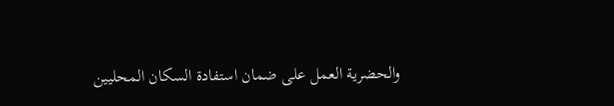والحضرية العمل على ضمان استفادة السكان المحليين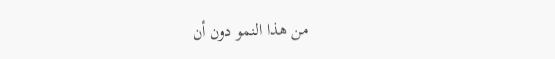من هذا النمو دون أن